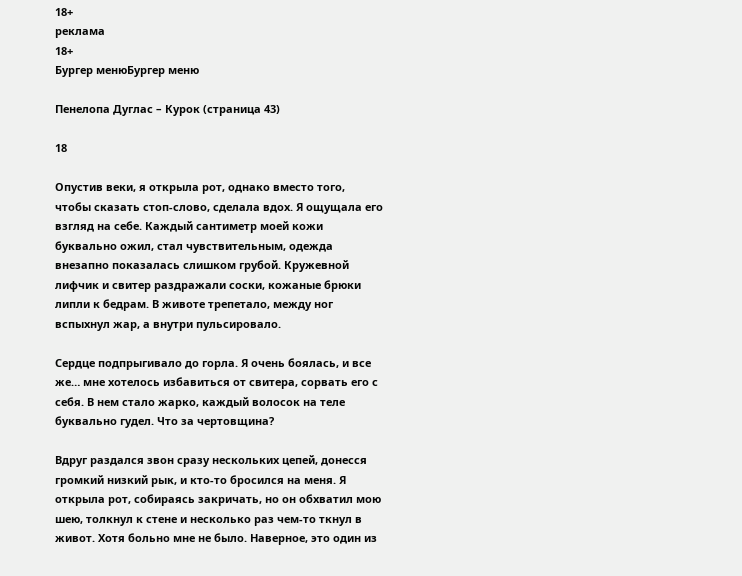18+
реклама
18+
Бургер менюБургер меню

Пенелопа Дуглас – Курок (страница 43)

18

Опустив веки, я открыла рот, однако вместо того, чтобы сказать стоп-слово, сделала вдох. Я ощущала его взгляд на себе. Каждый сантиметр моей кожи буквально ожил, стал чувствительным, одежда внезапно показалась слишком грубой. Кружевной лифчик и свитер раздражали соски, кожаные брюки липли к бедрам. В животе трепетало, между ног вспыхнул жар, а внутри пульсировало.

Сердце подпрыгивало до горла. Я очень боялась, и все же… мне хотелось избавиться от свитера, сорвать его с себя. В нем стало жарко, каждый волосок на теле буквально гудел. Что за чертовщина?

Вдруг раздался звон сразу нескольких цепей, донесся громкий низкий рык, и кто-то бросился на меня. Я открыла рот, собираясь закричать, но он обхватил мою шею, толкнул к стене и несколько раз чем-то ткнул в живот. Хотя больно мне не было. Наверное, это один из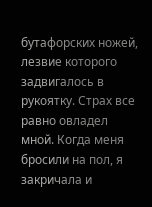бутафорских ножей, лезвие которого задвигалось в рукоятку. Страх все равно овладел мной. Когда меня бросили на пол, я закричала и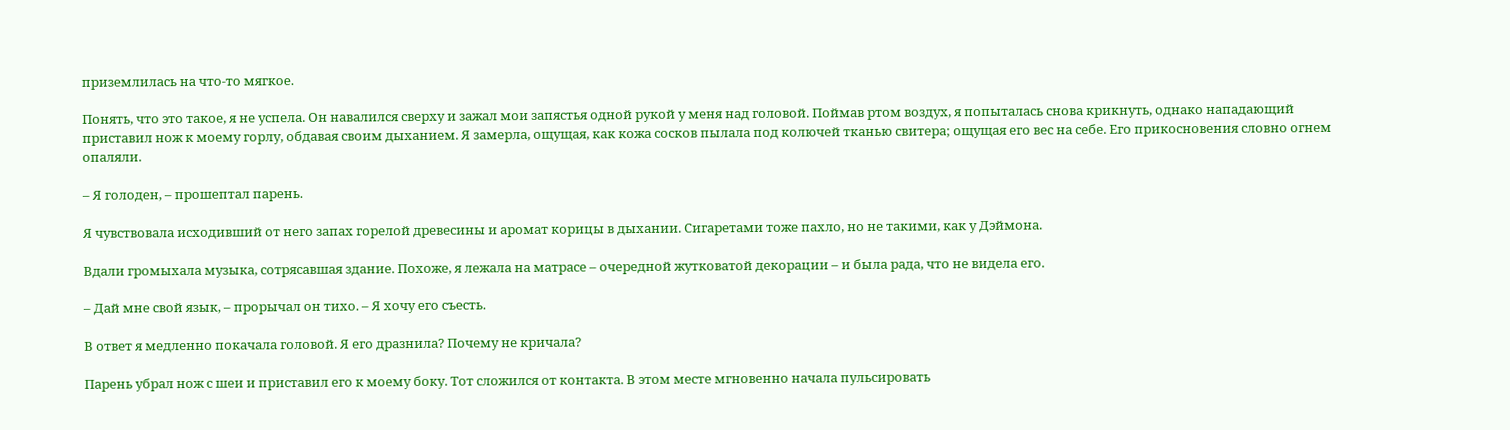приземлилась на что-то мягкое.

Понять, что это такое, я не успела. Он навалился сверху и зажал мои запястья одной рукой у меня над головой. Поймав ртом воздух, я попыталась снова крикнуть, однако нападающий приставил нож к моему горлу, обдавая своим дыханием. Я замерла, ощущая, как кожа сосков пылала под колючей тканью свитера; ощущая его вес на себе. Его прикосновения словно огнем опаляли.

– Я голоден, – прошептал парень.

Я чувствовала исходивший от него запах горелой древесины и аромат корицы в дыхании. Сигаретами тоже пахло, но не такими, как у Дэймона.

Вдали громыхала музыка, сотрясавшая здание. Похоже, я лежала на матрасе – очередной жутковатой декорации – и была рада, что не видела его.

– Дай мне свой язык, – прорычал он тихо. – Я хочу его съесть.

В ответ я медленно покачала головой. Я его дразнила? Почему не кричала?

Парень убрал нож с шеи и приставил его к моему боку. Тот сложился от контакта. В этом месте мгновенно начала пульсировать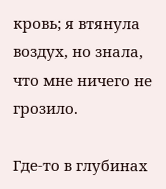кровь; я втянула воздух, но знала, что мне ничего не грозило.

Где-то в глубинах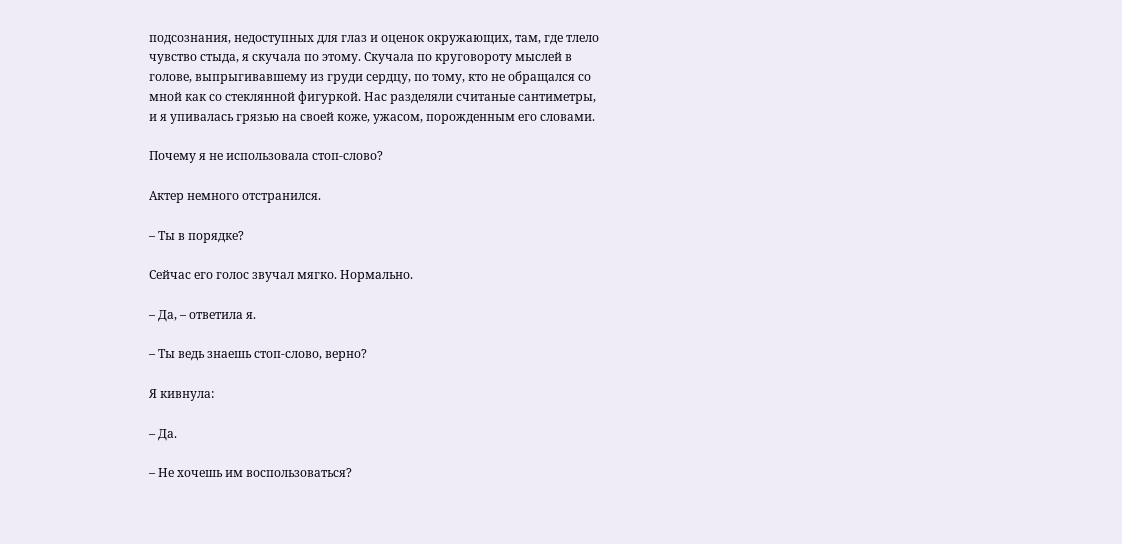подсознания, недоступных для глаз и оценок окружающих, там, где тлело чувство стыда, я скучала по этому. Скучала по круговороту мыслей в голове, выпрыгивавшему из груди сердцу, по тому, кто не обращался со мной как со стеклянной фигуркой. Нас разделяли считаные сантиметры, и я упивалась грязью на своей коже, ужасом, порожденным его словами.

Почему я не использовала стоп-слово?

Актер немного отстранился.

– Ты в порядке?

Сейчас его голос звучал мягко. Нормально.

– Да, – ответила я.

– Ты ведь знаешь стоп-слово, верно?

Я кивнула:

– Да.

– Не хочешь им воспользоваться?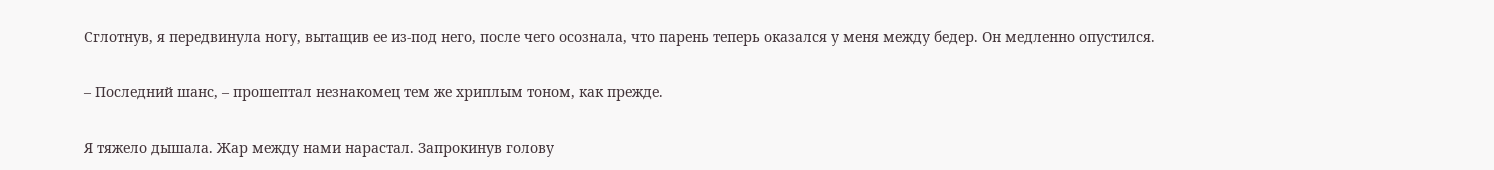Сглотнув, я передвинула ногу, вытащив ее из-под него, после чего осознала, что парень теперь оказался у меня между бедер. Он медленно опустился.

– Последний шанс, – прошептал незнакомец тем же хриплым тоном, как прежде.

Я тяжело дышала. Жар между нами нарастал. Запрокинув голову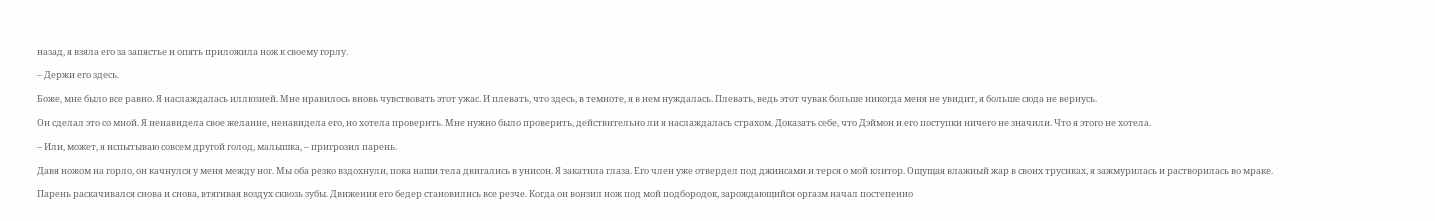назад, я взяла его за запястье и опять приложила нож к своему горлу.

– Держи его здесь.

Боже, мне было все равно. Я наслаждалась иллюзией. Мне нравилось вновь чувствовать этот ужас. И плевать, что здесь, в темноте, я в нем нуждалась. Плевать, ведь этот чувак больше никогда меня не увидит, я больше сюда не вернусь.

Он сделал это со мной. Я ненавидела свое желание, ненавидела его, но хотела проверить. Мне нужно было проверить, действительно ли я наслаждалась страхом. Доказать себе, что Дэймон и его поступки ничего не значили. Что я этого не хотела.

– Или, может, я испытываю совсем другой голод, малышка, – пригрозил парень.

Давя ножом на горло, он качнулся у меня между ног. Мы оба резко вздохнули, пока наши тела двигались в унисон. Я закатила глаза. Его член уже отвердел под джинсами и терся о мой клитор. Ощущая влажный жар в своих трусиках, я зажмурилась и растворилась во мраке.

Парень раскачивался снова и снова, втягивая воздух сквозь зубы. Движения его бедер становились все резче. Когда он вонзил нож под мой подбородок, зарождающийся оргазм начал постепенно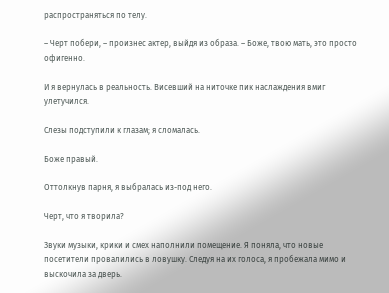распространяться по телу.

– Черт побери, – произнес актер, выйдя из образа. – Боже, твою мать, это просто офигенно.

И я вернулась в реальность. Висевший на ниточке пик наслаждения вмиг улетучился.

Слезы подступили к глазам; я сломалась.

Боже правый.

Оттолкнув парня, я выбралась из-под него.

Черт, что я творила?

Звуки музыки, крики и смех наполнили помещение. Я поняла, что новые посетители провалились в ловушку. Следуя на их голоса, я пробежала мимо и выскочила за дверь.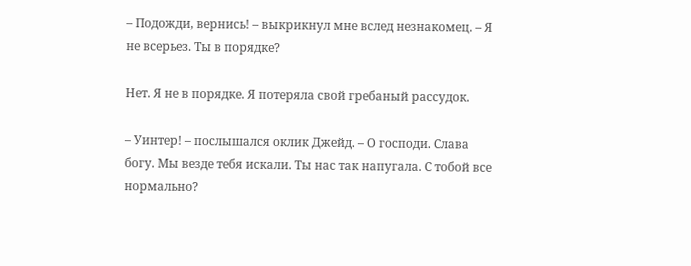– Подожди, вернись! – выкрикнул мне вслед незнакомец. – Я не всерьез. Ты в порядке?

Нет. Я не в порядке. Я потеряла свой гребаный рассудок.

– Уинтер! – послышался оклик Джейд. – О господи. Слава богу. Мы везде тебя искали. Ты нас так напугала. С тобой все нормально?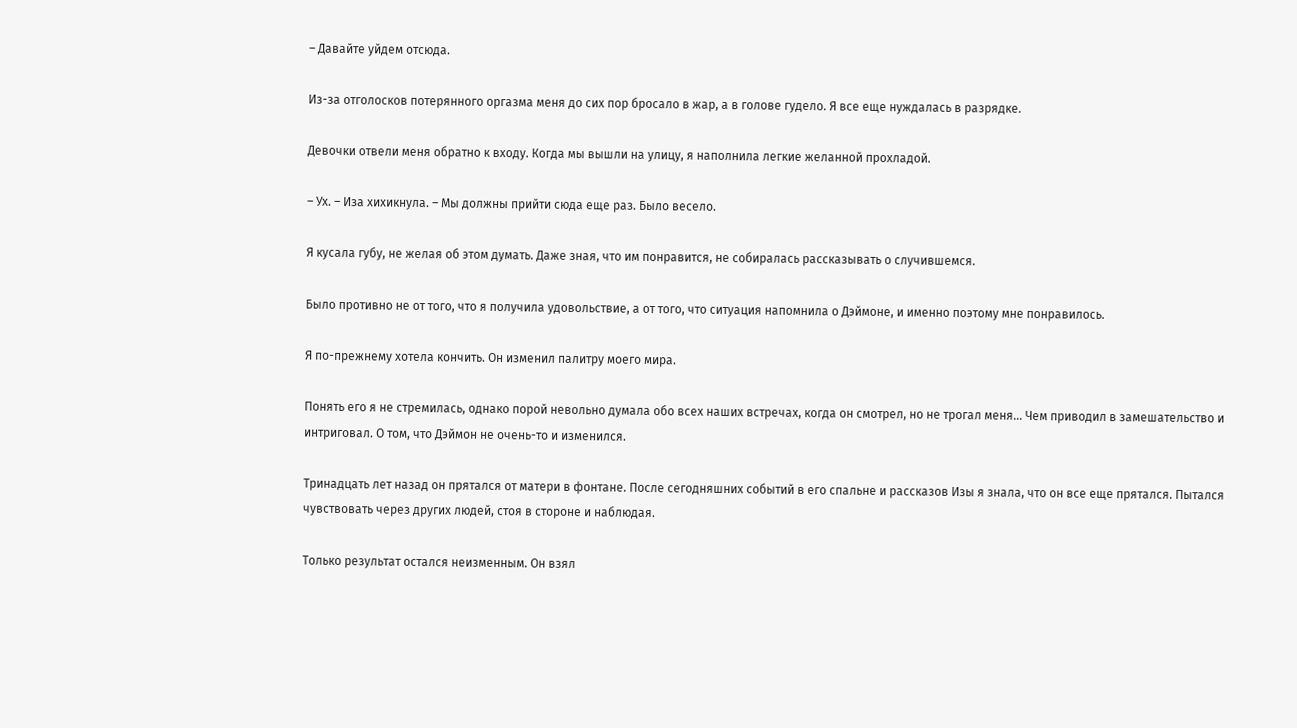– Давайте уйдем отсюда.

Из-за отголосков потерянного оргазма меня до сих пор бросало в жар, а в голове гудело. Я все еще нуждалась в разрядке.

Девочки отвели меня обратно к входу. Когда мы вышли на улицу, я наполнила легкие желанной прохладой.

– Ух. – Иза хихикнула. – Мы должны прийти сюда еще раз. Было весело.

Я кусала губу, не желая об этом думать. Даже зная, что им понравится, не собиралась рассказывать о случившемся.

Было противно не от того, что я получила удовольствие, а от того, что ситуация напомнила о Дэймоне, и именно поэтому мне понравилось.

Я по-прежнему хотела кончить. Он изменил палитру моего мира.

Понять его я не стремилась, однако порой невольно думала обо всех наших встречах, когда он смотрел, но не трогал меня… Чем приводил в замешательство и интриговал. О том, что Дэймон не очень-то и изменился.

Тринадцать лет назад он прятался от матери в фонтане. После сегодняшних событий в его спальне и рассказов Изы я знала, что он все еще прятался. Пытался чувствовать через других людей, стоя в стороне и наблюдая.

Только результат остался неизменным. Он взял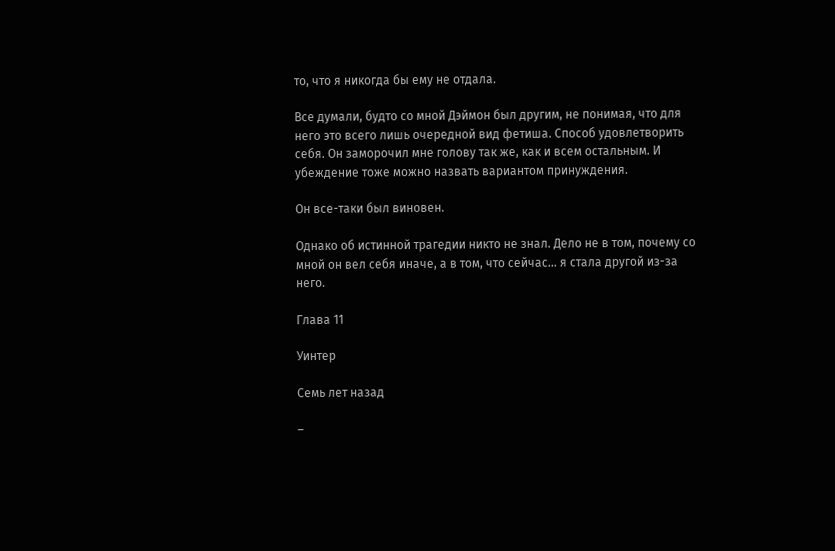то, что я никогда бы ему не отдала.

Все думали, будто со мной Дэймон был другим, не понимая, что для него это всего лишь очередной вид фетиша. Способ удовлетворить себя. Он заморочил мне голову так же, как и всем остальным. И убеждение тоже можно назвать вариантом принуждения.

Он все-таки был виновен.

Однако об истинной трагедии никто не знал. Дело не в том, почему со мной он вел себя иначе, а в том, что сейчас… я стала другой из-за него.

Глава 11

Уинтер

Семь лет назад

–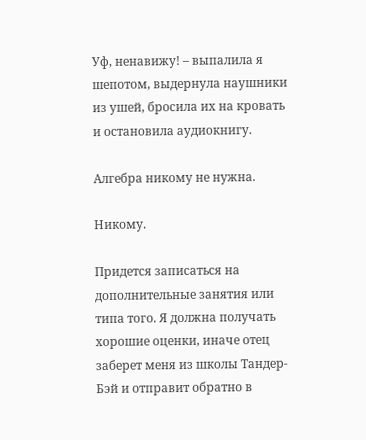Уф, ненавижу! – выпалила я шепотом, выдернула наушники из ушей, бросила их на кровать и остановила аудиокнигу.

Алгебра никому не нужна.

Никому.

Придется записаться на дополнительные занятия или типа того. Я должна получать хорошие оценки, иначе отец заберет меня из школы Тандер-Бэй и отправит обратно в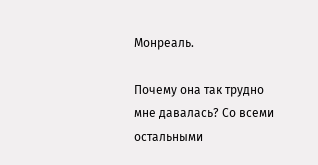Монреаль.

Почему она так трудно мне давалась? Со всеми остальными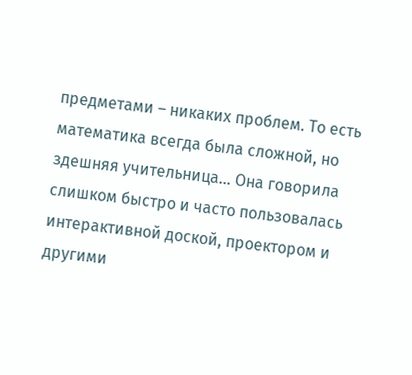предметами – никаких проблем. То есть математика всегда была сложной, но здешняя учительница… Она говорила слишком быстро и часто пользовалась интерактивной доской, проектором и другими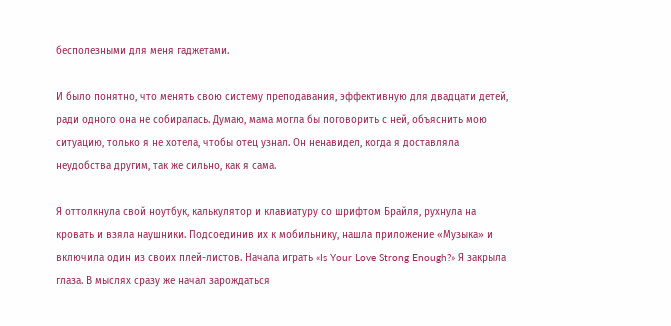бесполезными для меня гаджетами.

И было понятно, что менять свою систему преподавания, эффективную для двадцати детей, ради одного она не собиралась. Думаю, мама могла бы поговорить с ней, объяснить мою ситуацию, только я не хотела, чтобы отец узнал. Он ненавидел, когда я доставляла неудобства другим, так же сильно, как я сама.

Я оттолкнула свой ноутбук, калькулятор и клавиатуру со шрифтом Брайля, рухнула на кровать и взяла наушники. Подсоединив их к мобильнику, нашла приложение «Музыка» и включила один из своих плей-листов. Начала играть «Is Your Love Strong Enough?» Я закрыла глаза. В мыслях сразу же начал зарождаться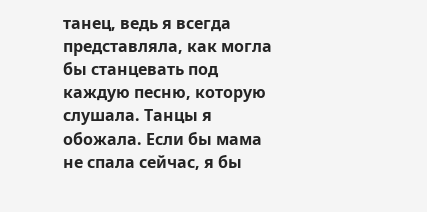танец, ведь я всегда представляла, как могла бы станцевать под каждую песню, которую слушала. Танцы я обожала. Если бы мама не спала сейчас, я бы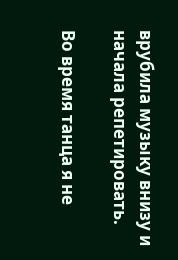врубила музыку внизу и начала репетировать.

Во время танца я не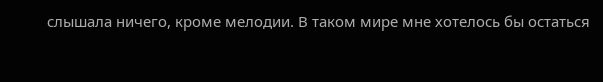слышала ничего, кроме мелодии. В таком мире мне хотелось бы остаться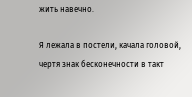жить навечно.

Я лежала в постели, качала головой, чертя знак бесконечности в такт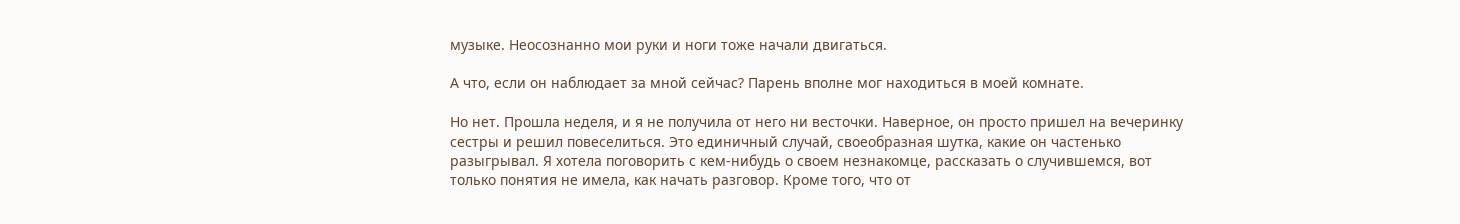музыке. Неосознанно мои руки и ноги тоже начали двигаться.

А что, если он наблюдает за мной сейчас? Парень вполне мог находиться в моей комнате.

Но нет. Прошла неделя, и я не получила от него ни весточки. Наверное, он просто пришел на вечеринку сестры и решил повеселиться. Это единичный случай, своеобразная шутка, какие он частенько разыгрывал. Я хотела поговорить с кем-нибудь о своем незнакомце, рассказать о случившемся, вот только понятия не имела, как начать разговор. Кроме того, что от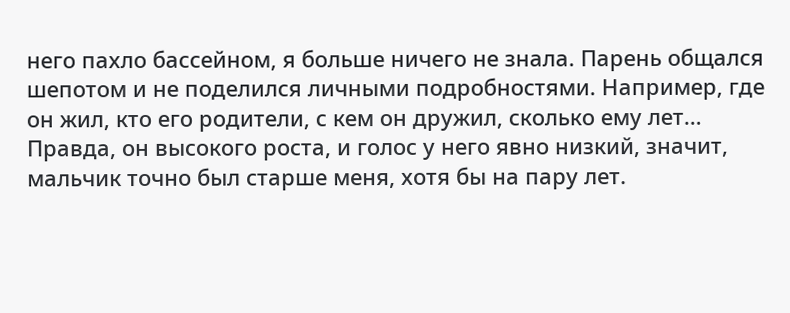него пахло бассейном, я больше ничего не знала. Парень общался шепотом и не поделился личными подробностями. Например, где он жил, кто его родители, с кем он дружил, сколько ему лет… Правда, он высокого роста, и голос у него явно низкий, значит, мальчик точно был старше меня, хотя бы на пару лет.